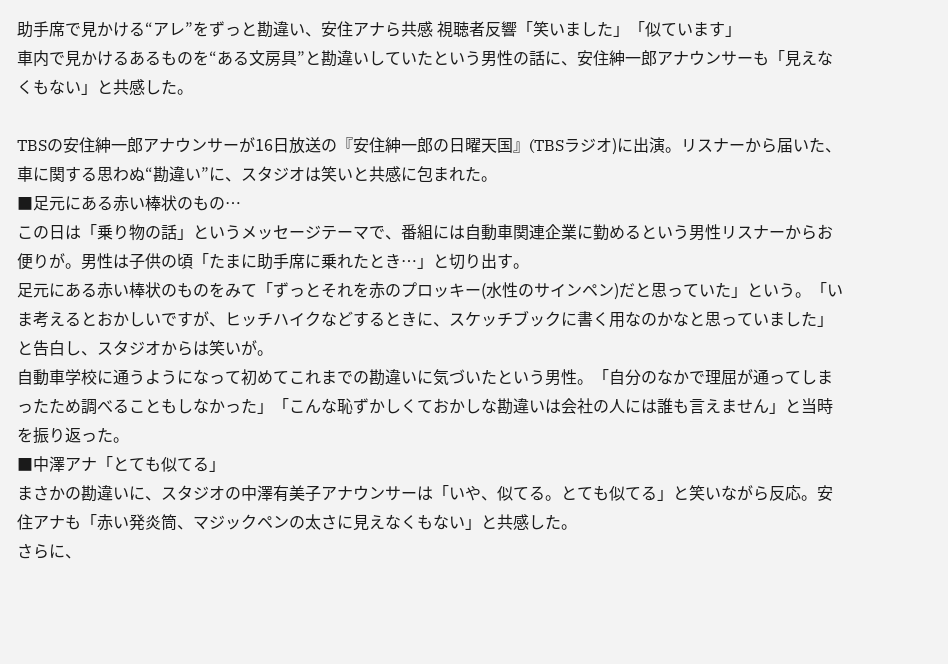助手席で見かける“アレ”をずっと勘違い、安住アナら共感 視聴者反響「笑いました」「似ています」
車内で見かけるあるものを“ある文房具”と勘違いしていたという男性の話に、安住紳一郎アナウンサーも「見えなくもない」と共感した。

TBSの安住紳一郎アナウンサーが16日放送の『安住紳一郎の日曜天国』(TBSラジオ)に出演。リスナーから届いた、車に関する思わぬ“勘違い”に、スタジオは笑いと共感に包まれた。
■足元にある赤い棒状のもの…
この日は「乗り物の話」というメッセージテーマで、番組には自動車関連企業に勤めるという男性リスナーからお便りが。男性は子供の頃「たまに助手席に乗れたとき…」と切り出す。
足元にある赤い棒状のものをみて「ずっとそれを赤のプロッキー(水性のサインペン)だと思っていた」という。「いま考えるとおかしいですが、ヒッチハイクなどするときに、スケッチブックに書く用なのかなと思っていました」と告白し、スタジオからは笑いが。
自動車学校に通うようになって初めてこれまでの勘違いに気づいたという男性。「自分のなかで理屈が通ってしまったため調べることもしなかった」「こんな恥ずかしくておかしな勘違いは会社の人には誰も言えません」と当時を振り返った。
■中澤アナ「とても似てる」
まさかの勘違いに、スタジオの中澤有美子アナウンサーは「いや、似てる。とても似てる」と笑いながら反応。安住アナも「赤い発炎筒、マジックペンの太さに見えなくもない」と共感した。
さらに、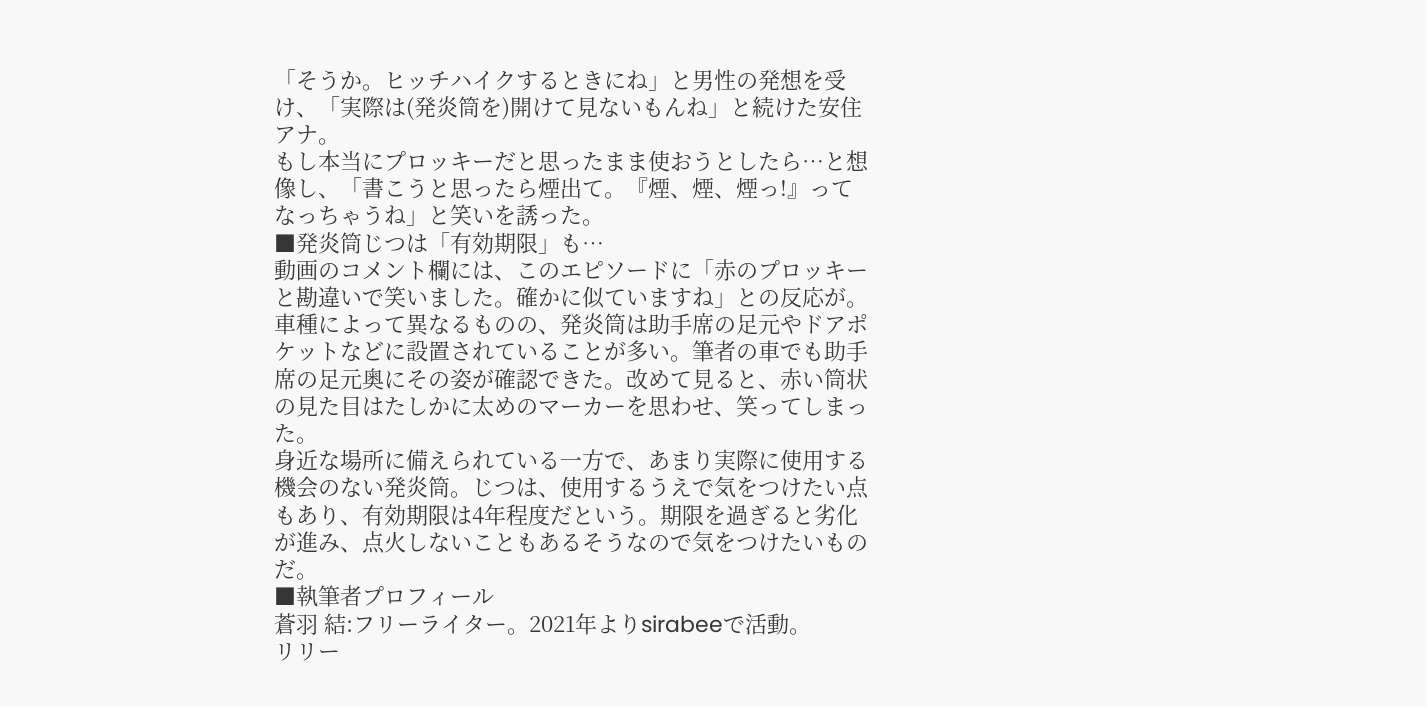「そうか。ヒッチハイクするときにね」と男性の発想を受け、「実際は(発炎筒を)開けて見ないもんね」と続けた安住アナ。
もし本当にプロッキーだと思ったまま使おうとしたら…と想像し、「書こうと思ったら煙出て。『煙、煙、煙っ!』ってなっちゃうね」と笑いを誘った。
■発炎筒じつは「有効期限」も…
動画のコメント欄には、このエピソードに「赤のプロッキーと勘違いで笑いました。確かに似ていますね」との反応が。
車種によって異なるものの、発炎筒は助手席の足元やドアポケットなどに設置されていることが多い。筆者の車でも助手席の足元奥にその姿が確認できた。改めて見ると、赤い筒状の見た目はたしかに太めのマーカーを思わせ、笑ってしまった。
身近な場所に備えられている一方で、あまり実際に使用する機会のない発炎筒。じつは、使用するうえで気をつけたい点もあり、有効期限は4年程度だという。期限を過ぎると劣化が進み、点火しないこともあるそうなので気をつけたいものだ。
■執筆者プロフィール
蒼羽 結:フリーライター。2021年よりsirabeeで活動。
リリー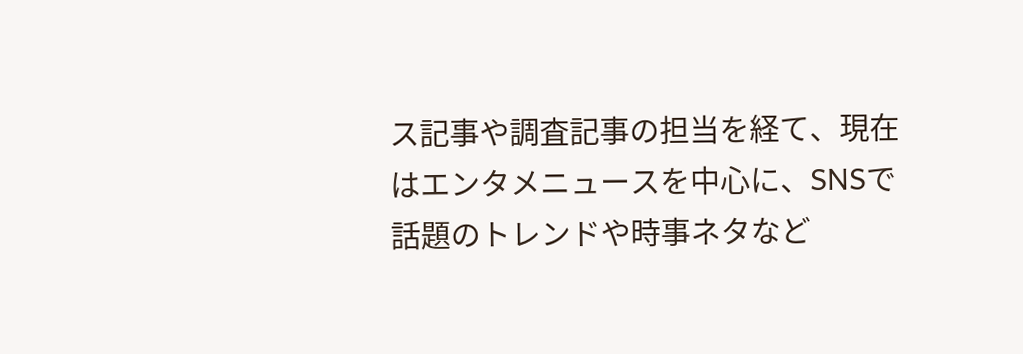ス記事や調査記事の担当を経て、現在はエンタメニュースを中心に、SNSで話題のトレンドや時事ネタなど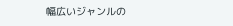幅広いジャンルの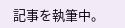記事を執筆中。